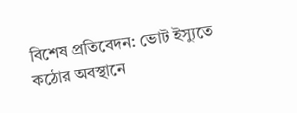বিশেষ প্রতিবেদন: ভোট ইস্যুতে কঠোর অবস্থানে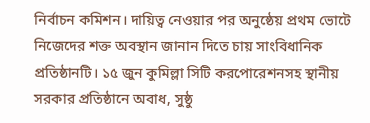নির্বাচন কমিশন। দায়িত্ব নেওয়ার পর অনুষ্ঠেয় প্রথম ভোটে নিজেদের শক্ত অবস্থান জানান দিতে চায় সাংবিধানিক প্রতিষ্ঠানটি। ১৫ জুন কুমিল্লা সিটি করপোরেশনসহ স্থানীয় সরকার প্রতিষ্ঠানে অবাধ, সুষ্ঠু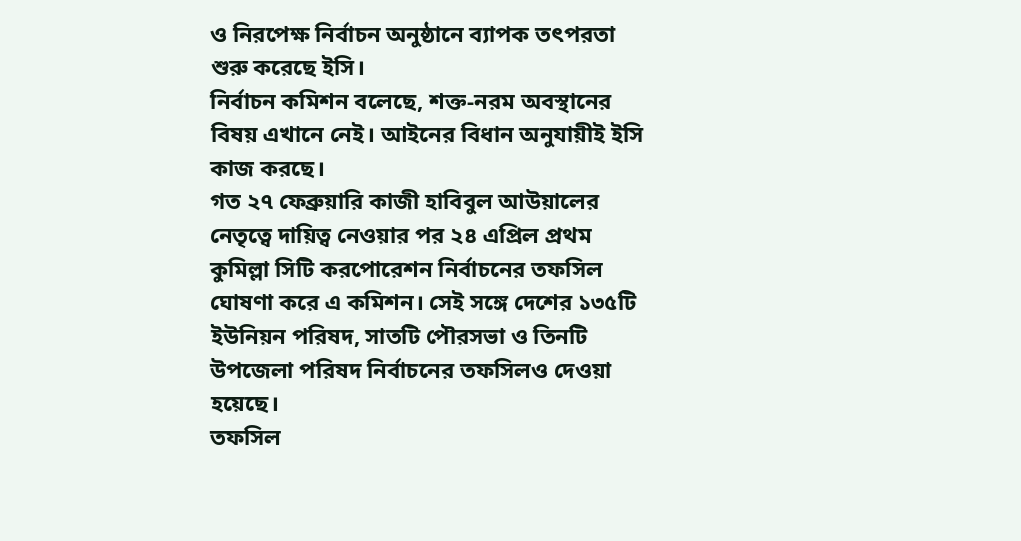ও নিরপেক্ষ নির্বাচন অনুষ্ঠানে ব্যাপক তৎপরতা শুরু করেছে ইসি।
নির্বাচন কমিশন বলেছে, শক্ত-নরম অবস্থানের বিষয় এখানে নেই। আইনের বিধান অনুযায়ীই ইসি কাজ করছে।
গত ২৭ ফেব্রুয়ারি কাজী হাবিবুল আউয়ালের নেতৃত্বে দায়িত্ব নেওয়ার পর ২৪ এপ্রিল প্রথম কুমিল্লা সিটি করপোরেশন নির্বাচনের তফসিল ঘোষণা করে এ কমিশন। সেই সঙ্গে দেশের ১৩৫টি ইউনিয়ন পরিষদ, সাতটি পৌরসভা ও তিনটি উপজেলা পরিষদ নির্বাচনের তফসিলও দেওয়া হয়েছে।
তফসিল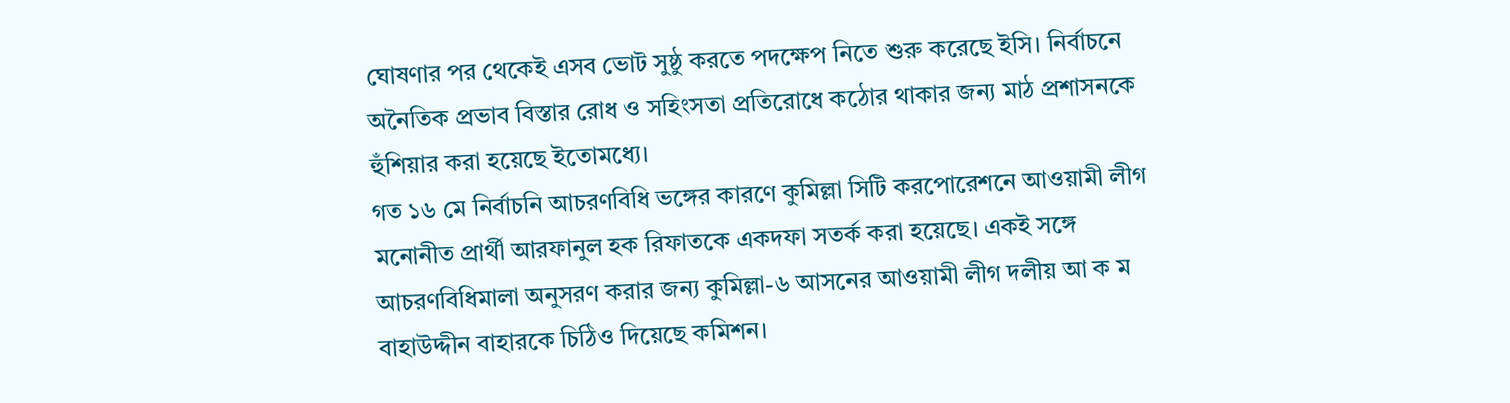ঘোষণার পর থেকেই এসব ভোট সুষ্ঠু করতে পদক্ষেপ নিতে শুরু করেছে ইসি। নির্বাচনে অনৈতিক প্রভাব বিস্তার রোধ ও সহিংসতা প্রতিরোধে কঠোর থাকার জন্য মাঠ প্রশাসনকে হুঁশিয়ার করা হয়েছে ইতোমধ্যে।
গত ১৬ মে নির্বাচনি আচরণবিধি ভঙ্গের কারণে কুমিল্লা সিটি করপোরেশনে আওয়ামী লীগ মনোনীত প্রার্থী আরফানুল হক রিফাতকে একদফা সতর্ক করা হয়েছে। একই সঙ্গে আচরণবিধিমালা অনুসরণ করার জন্য কুমিল্লা-৬ আসনের আওয়ামী লীগ দলীয় আ ক ম বাহাউদ্দীন বাহারকে চিঠিও দিয়েছে কমিশন।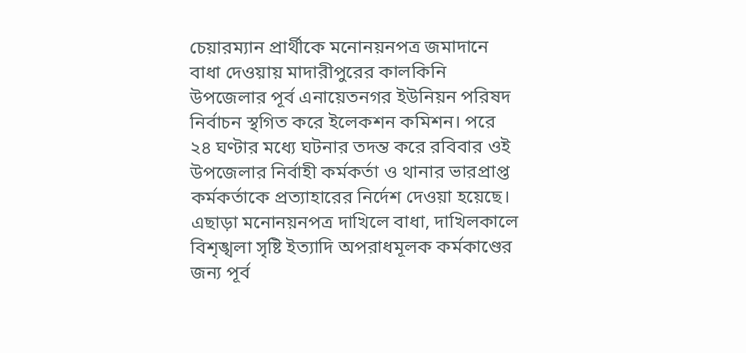চেয়ারম্যান প্রার্থীকে মনোনয়নপত্র জমাদানে বাধা দেওয়ায় মাদারীপুরের কালকিনি উপজেলার পূর্ব এনায়েতনগর ইউনিয়ন পরিষদ নির্বাচন স্থগিত করে ইলেকশন কমিশন। পরে ২৪ ঘণ্টার মধ্যে ঘটনার তদন্ত করে রবিবার ওই উপজেলার নির্বাহী কর্মকর্তা ও থানার ভারপ্রাপ্ত কর্মকর্তাকে প্রত্যাহারের নির্দেশ দেওয়া হয়েছে। এছাড়া মনোনয়নপত্র দাখিলে বাধা, দাখিলকালে বিশৃঙ্খলা সৃষ্টি ইত্যাদি অপরাধমূলক কর্মকাণ্ডের জন্য পূর্ব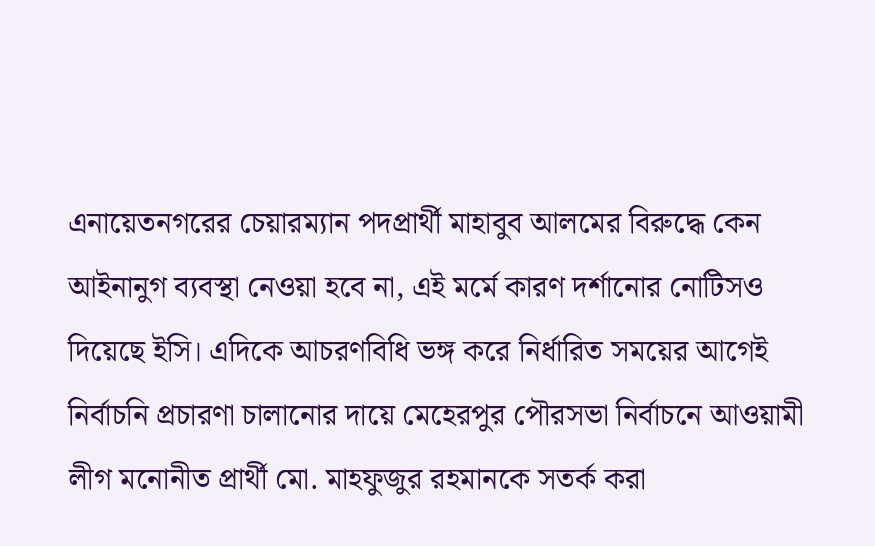এনায়েতনগরের চেয়ারম্যান পদপ্রার্থী মাহাবুব আলমের বিরুদ্ধে কেন আইনানুগ ব্যবস্থা নেওয়া হবে না, এই মর্মে কারণ দর্শানোর নোটিসও দিয়েছে ইসি। এদিকে আচরণবিধি ভঙ্গ করে নির্ধারিত সময়ের আগেই নির্বাচনি প্রচারণা চালানোর দায়ে মেহেরপুর পৌরসভা নির্বাচনে আওয়ামী লীগ মনোনীত প্রার্থী মো. মাহফুজুর রহমানকে সতর্ক করা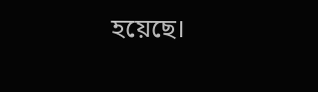হয়েছে।